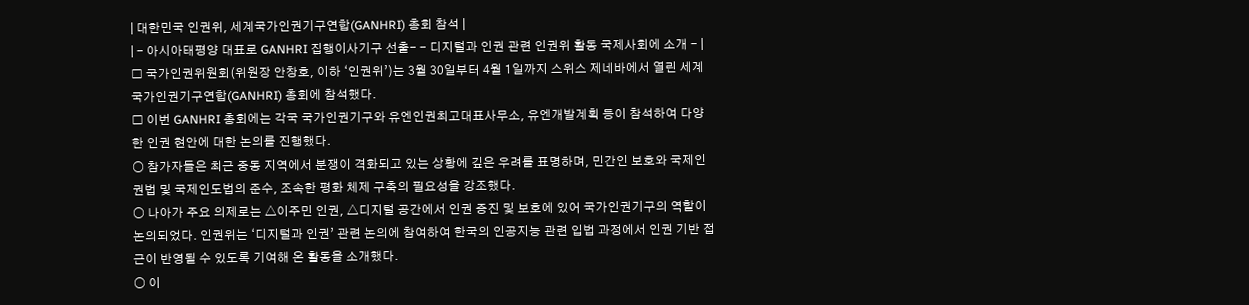| 대한민국 인권위, 세계국가인권기구연합(GANHRI) 총회 참석 |
| - 아시아태평양 대표로 GANHRI 집행이사기구 선출- - 디지털과 인권 관련 인권위 활동 국제사회에 소개 - |
□ 국가인권위원회(위원장 안창호, 이하 ‘인권위’)는 3월 30일부터 4월 1일까지 스위스 제네바에서 열린 세계국가인권기구연합(GANHRI) 총회에 참석했다.
□ 이번 GANHRI 총회에는 각국 국가인권기구와 유엔인권최고대표사무소, 유엔개발계획 등이 참석하여 다양한 인권 현안에 대한 논의를 진행했다.
○ 참가자들은 최근 중동 지역에서 분쟁이 격화되고 있는 상황에 깊은 우려를 표명하며, 민간인 보호와 국제인권법 및 국제인도법의 준수, 조속한 평화 체제 구축의 필요성을 강조했다.
○ 나아가 주요 의제로는 △이주민 인권, △디지털 공간에서 인권 증진 및 보호에 있어 국가인권기구의 역할이 논의되었다. 인권위는 ‘디지털과 인권’ 관련 논의에 참여하여 한국의 인공지능 관련 입법 과정에서 인권 기반 접근이 반영될 수 있도록 기여해 온 활동을 소개했다.
○ 이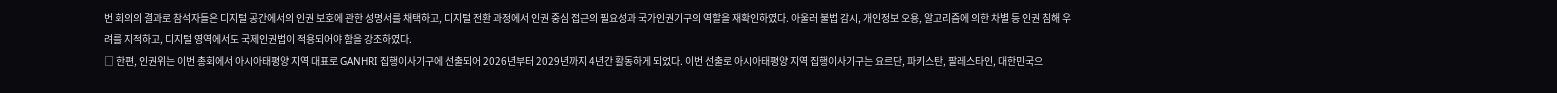번 회의의 결과로 참석자들은 디지털 공간에서의 인권 보호에 관한 성명서를 채택하고, 디지털 전환 과정에서 인권 중심 접근의 필요성과 국가인권기구의 역할을 재확인하였다. 아울러 불법 감시, 개인정보 오용, 알고리즘에 의한 차별 등 인권 침해 우려를 지적하고, 디지털 영역에서도 국제인권법이 적용되어야 함을 강조하였다.
□ 한편, 인권위는 이번 총회에서 아시아태평양 지역 대표로 GANHRI 집행이사기구에 선출되어 2026년부터 2029년까지 4년간 활동하게 되었다. 이번 선출로 아시아태평양 지역 집행이사기구는 요르단, 파키스탄, 팔레스타인, 대한민국으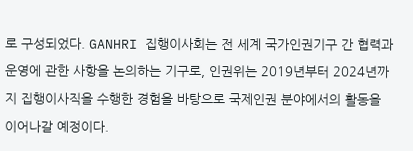로 구성되었다. GANHRI 집행이사회는 전 세계 국가인권기구 간 협력과 운영에 관한 사항을 논의하는 기구로, 인권위는 2019년부터 2024년까지 집행이사직을 수행한 경험을 바탕으로 국제인권 분야에서의 활동을 이어나갈 예정이다.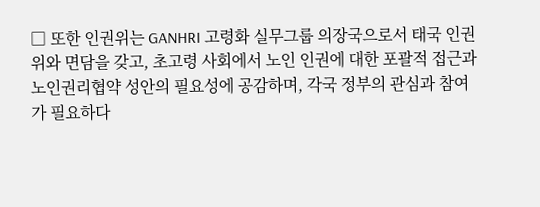□ 또한 인권위는 GANHRI 고령화 실무그룹 의장국으로서 태국 인권위와 면담을 갖고, 초고령 사회에서 노인 인권에 대한 포괄적 접근과 노인권리협약 성안의 필요성에 공감하며, 각국 정부의 관심과 참여가 필요하다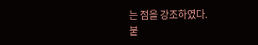는 점을 강조하였다.
붙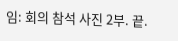임: 회의 참석 사진 2부. 끝.